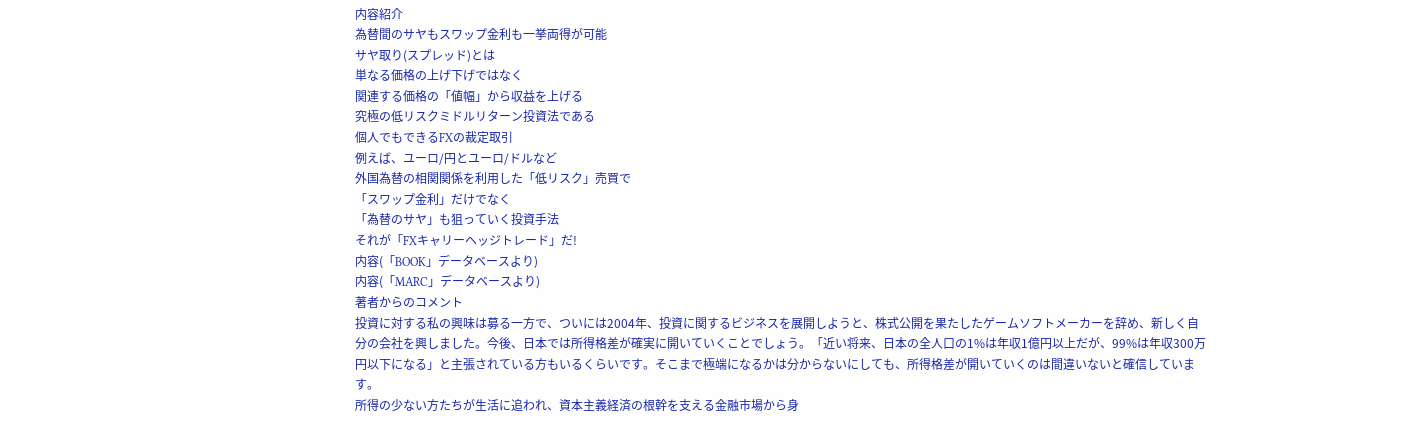内容紹介
為替間のサヤもスワップ金利も一挙両得が可能
サヤ取り(スプレッド)とは
単なる価格の上げ下げではなく
関連する価格の「値幅」から収益を上げる
究極の低リスクミドルリターン投資法である
個人でもできるFXの裁定取引
例えば、ユーロ/円とユーロ/ドルなど
外国為替の相関関係を利用した「低リスク」売買で
「スワップ金利」だけでなく
「為替のサヤ」も狙っていく投資手法
それが「FXキャリーヘッジトレード」だ!
内容(「BOOK」データベースより)
内容(「MARC」データベースより)
著者からのコメント
投資に対する私の興味は募る一方で、ついには2004年、投資に関するビジネスを展開しようと、株式公開を果たしたゲームソフトメーカーを辞め、新しく自分の会社を興しました。今後、日本では所得格差が確実に開いていくことでしょう。「近い将来、日本の全人口の1%は年収1億円以上だが、99%は年収300万円以下になる」と主張されている方もいるくらいです。そこまで極端になるかは分からないにしても、所得格差が開いていくのは間違いないと確信しています。
所得の少ない方たちが生活に追われ、資本主義経済の根幹を支える金融市場から身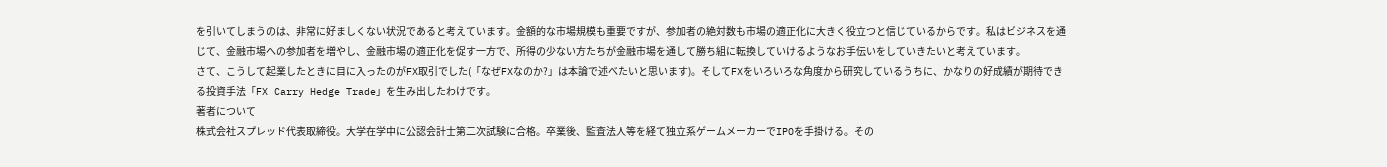を引いてしまうのは、非常に好ましくない状況であると考えています。金額的な市場規模も重要ですが、参加者の絶対数も市場の適正化に大きく役立つと信じているからです。私はビジネスを通じて、金融市場への参加者を増やし、金融市場の適正化を促す一方で、所得の少ない方たちが金融市場を通して勝ち組に転換していけるようなお手伝いをしていきたいと考えています。
さて、こうして起業したときに目に入ったのがFX取引でした(「なぜFXなのか?」は本論で述べたいと思います)。そしてFXをいろいろな角度から研究しているうちに、かなりの好成績が期待できる投資手法「FX Carry Hedge Trade」を生み出したわけです。
著者について
株式会社スプレッド代表取締役。大学在学中に公認会計士第二次試験に合格。卒業後、監査法人等を経て独立系ゲームメーカーでIPOを手掛ける。その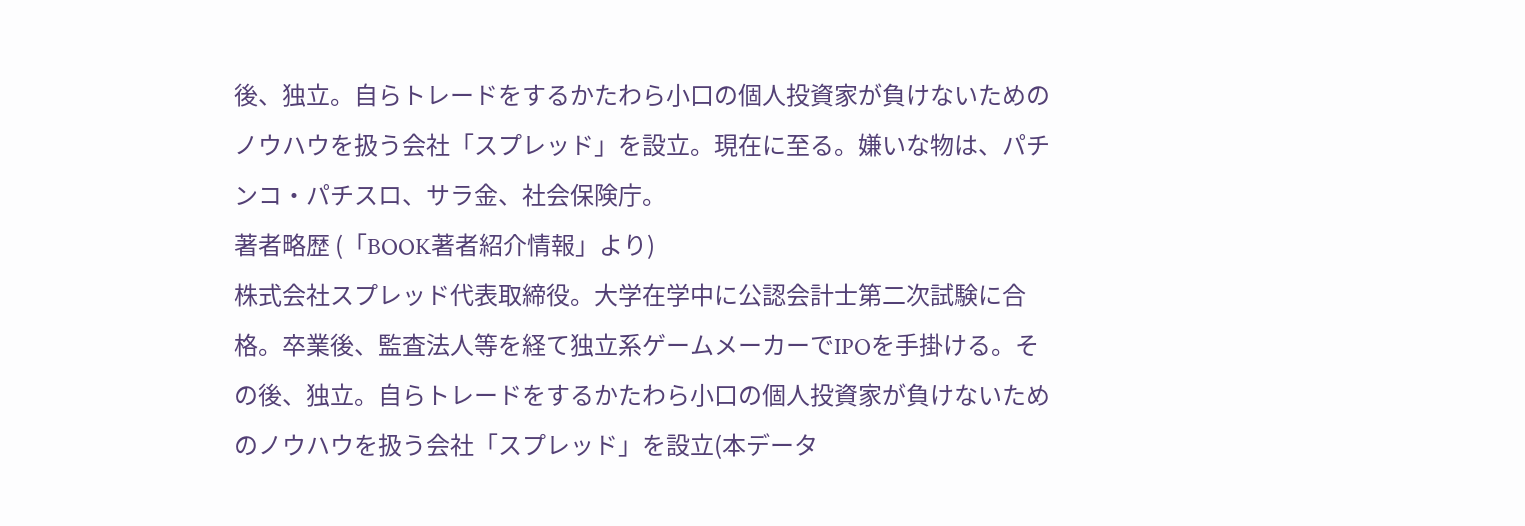後、独立。自らトレードをするかたわら小口の個人投資家が負けないためのノウハウを扱う会社「スプレッド」を設立。現在に至る。嫌いな物は、パチンコ・パチスロ、サラ金、社会保険庁。
著者略歴 (「BOOK著者紹介情報」より)
株式会社スプレッド代表取締役。大学在学中に公認会計士第二次試験に合格。卒業後、監査法人等を経て独立系ゲームメーカーでIPOを手掛ける。その後、独立。自らトレードをするかたわら小口の個人投資家が負けないためのノウハウを扱う会社「スプレッド」を設立(本データ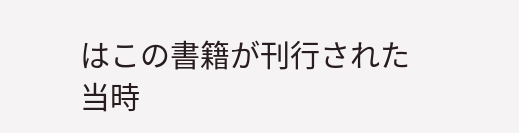はこの書籍が刊行された当時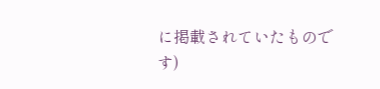に掲載されていたものです)